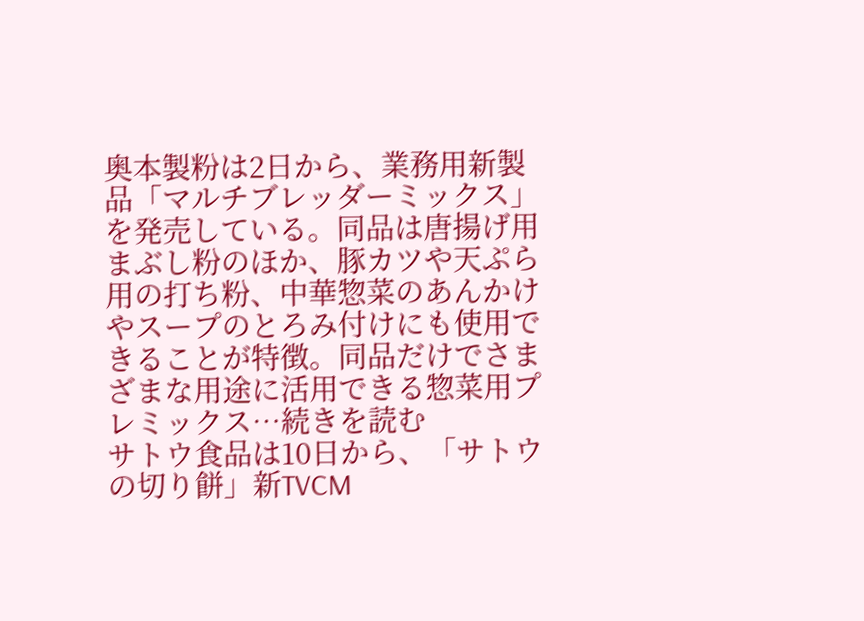奥本製粉は2日から、業務用新製品「マルチブレッダーミックス」を発売している。同品は唐揚げ用まぶし粉のほか、豚カツや天ぷら用の打ち粉、中華惣菜のあんかけやスープのとろみ付けにも使用できることが特徴。同品だけでさまざまな用途に活用できる惣菜用プレミックス…続きを読む
サトウ食品は10日から、「サトウの切り餅」新TVCM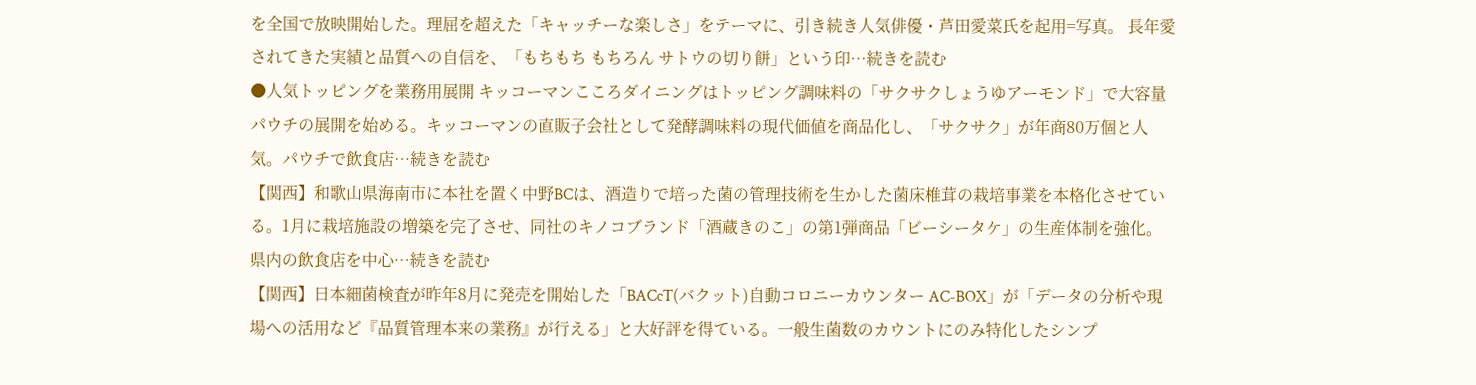を全国で放映開始した。理屈を超えた「キャッチーな楽しさ」をテーマに、引き続き人気俳優・芦田愛菜氏を起用=写真。 長年愛されてきた実績と品質への自信を、「もちもち もちろん サトウの切り餅」という印…続きを読む
●人気トッピングを業務用展開 キッコーマンこころダイニングはトッピング調味料の「サクサクしょうゆアーモンド」で大容量パウチの展開を始める。キッコーマンの直販子会社として発酵調味料の現代価値を商品化し、「サクサク」が年商80万個と人気。パウチで飲食店…続きを読む
【関西】和歌山県海南市に本社を置く中野BCは、酒造りで培った菌の管理技術を生かした菌床椎茸の栽培事業を本格化させている。1月に栽培施設の増築を完了させ、同社のキノコブランド「酒蔵きのこ」の第1弾商品「ビーシータケ」の生産体制を強化。県内の飲食店を中心…続きを読む
【関西】日本細菌検査が昨年8月に発売を開始した「BACcT(バクット)自動コロニーカウンター AC-BOX」が「データの分析や現場への活用など『品質管理本来の業務』が行える」と大好評を得ている。一般生菌数のカウントにのみ特化したシンプ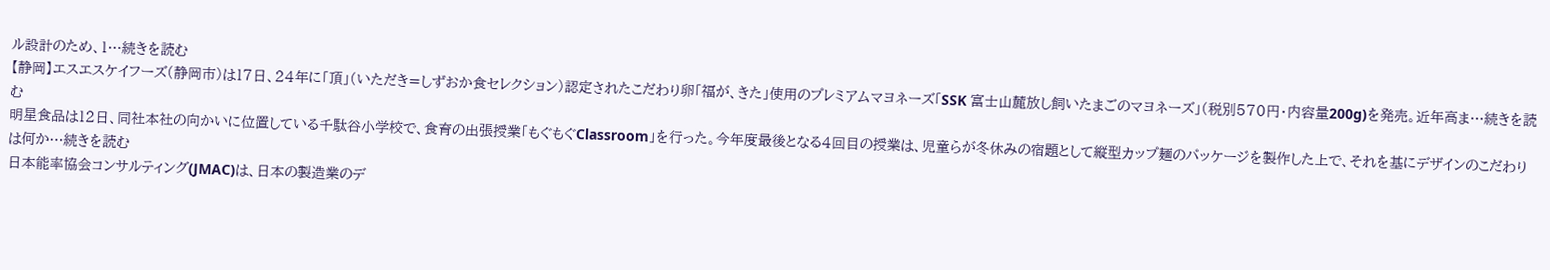ル設計のため、1…続きを読む
【静岡】エスエスケイフーズ(静岡市)は17日、24年に「頂」(いただき=しずおか食セレクション)認定されたこだわり卵「福が、きた」使用のプレミアムマヨネーズ「SSK 富士山麓放し飼いたまごのマヨネーズ」(税別570円・内容量200g)を発売。近年高ま…続きを読む
明星食品は12日、同社本社の向かいに位置している千駄谷小学校で、食育の出張授業「もぐもぐClassroom」を行った。今年度最後となる4回目の授業は、児童らが冬休みの宿題として縦型カップ麺のパッケージを製作した上で、それを基にデザインのこだわりは何か…続きを読む
日本能率協会コンサルティング(JMAC)は、日本の製造業のデ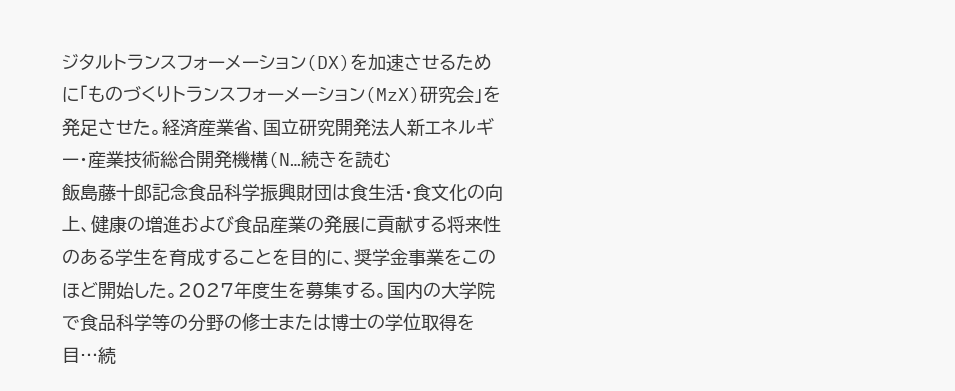ジタルトランスフォーメーション(DX)を加速させるために「ものづくりトランスフォーメーション(MzX)研究会」を発足させた。経済産業省、国立研究開発法人新エネルギー・産業技術総合開発機構(N…続きを読む
飯島藤十郎記念食品科学振興財団は食生活・食文化の向上、健康の増進および食品産業の発展に貢献する将来性のある学生を育成することを目的に、奨学金事業をこのほど開始した。2027年度生を募集する。国内の大学院で食品科学等の分野の修士または博士の学位取得を目…続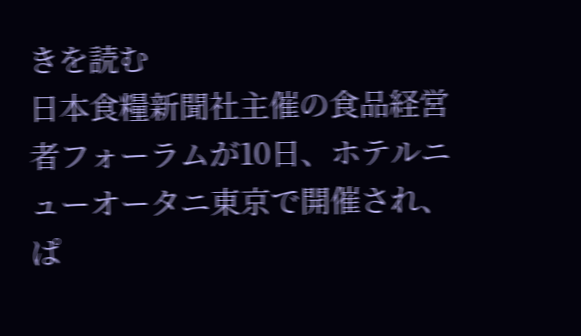きを読む
日本食糧新聞社主催の食品経営者フォーラムが10日、ホテルニューオータニ東京で開催され、ぱ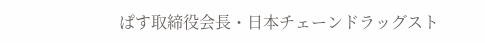ぱす取締役会長・日本チェーンドラッグスト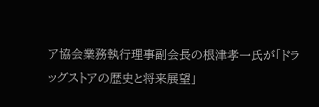ア協会業務執行理事副会長の根津孝一氏が「ドラッグストアの歴史と将来展望」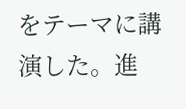をテーマに講演した。進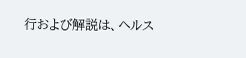行および解説は、ヘルス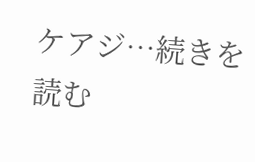ケアジ…続きを読む